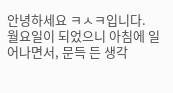안녕하세요 ㅋㅅㅋ입니다.
월요일이 되었으니 아침에 일어나면서, 문득 든 생각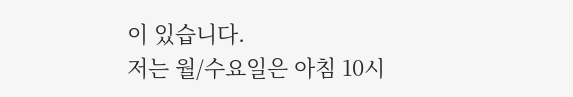이 있습니다.
저는 월/수요일은 아침 10시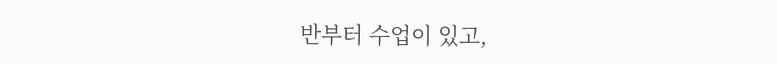반부터 수업이 있고,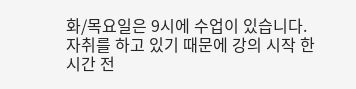화/목요일은 9시에 수업이 있습니다.
자취를 하고 있기 때문에 강의 시작 한 시간 전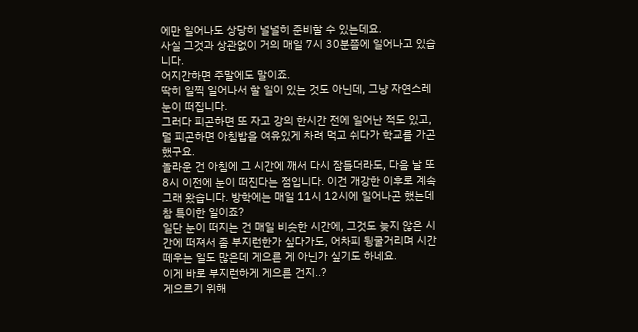에만 일어나도 상당히 널널히 준비할 수 있는데요.
사실 그것과 상관없이 거의 매일 7시 30분쯤에 일어나고 있습니다.
어지간하면 주말에도 말이죠.
딱히 일찍 일어나서 할 일이 있는 것도 아닌데, 그냥 자연스레 눈이 떠집니다.
그러다 피곤하면 또 자고 강의 한시간 전에 일어난 적도 있고, 덜 피곤하면 아침밥을 여유있게 차려 먹고 쉬다가 학교를 가곤 했구요.
놀라운 건 아침에 그 시간에 깨서 다시 잠들더라도, 다음 날 또 8시 이전에 눈이 떠진다는 점입니다. 이건 개강한 이후로 계속 그래 왔습니다. 방학에는 매일 11시 12시에 일어나곤 했는데 참 특이한 일이죠?
일단 눈이 떠지는 건 매일 비슷한 시간에, 그것도 늦지 않은 시간에 떠져서 좀 부지런한가 싶다가도, 어차피 뒹굴거리며 시간 떼우는 일도 많은데 게으른 게 아닌가 싶기도 하네요.
이게 바로 부지런하게 게으른 건지..?
게으르기 위해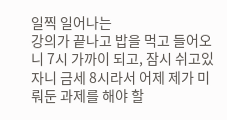일찍 일어나는
강의가 끝나고 밥을 먹고 들어오니 7시 가까이 되고, 잠시 쉬고있자니 금세 8시라서 어제 제가 미뤄둔 과제를 해야 할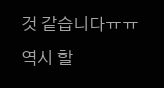것 같습니다ㅠㅠ
역시 할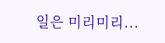일은 미리미리...